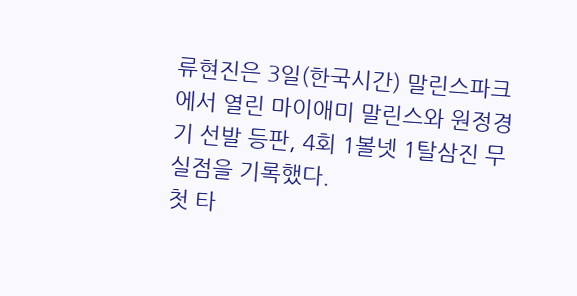류현진은 3일(한국시간) 말린스파크에서 열린 마이애미 말린스와 원정경기 선발 등판, 4회 1볼넷 1탈삼진 무실점을 기록했다.
첫 타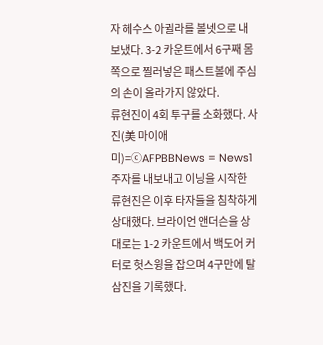자 헤수스 아귈라를 볼넷으로 내보냈다. 3-2 카운트에서 6구째 몸쪽으로 찔러넣은 패스트볼에 주심의 손이 올라가지 않았다.
류현진이 4회 투구를 소화했다. 사진(美 마이애미)=ⓒAFPBBNews = News1
주자를 내보내고 이닝을 시작한 류현진은 이후 타자들을 침착하게 상대했다. 브라이언 앤더슨을 상대로는 1-2 카운트에서 백도어 커터로 헛스윙을 잡으며 4구만에 탈삼진을 기록했다.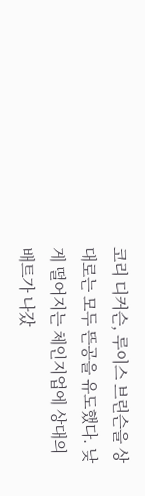코리 디커슨, 루이스 브린슨을 상대로는 모두 뜬공을 유도했다. 낮게 떨어지는 체인지업에 상대의 배트가 나갔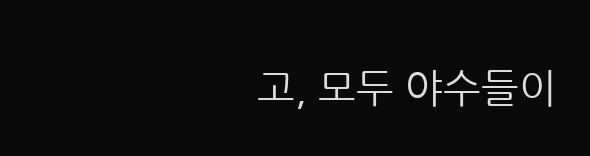고, 모두 야수들이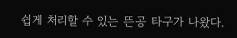쉽게 처리할 수 있는 뜬공 타구가 나왔다.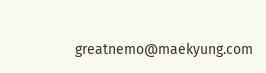greatnemo@maekyung.com